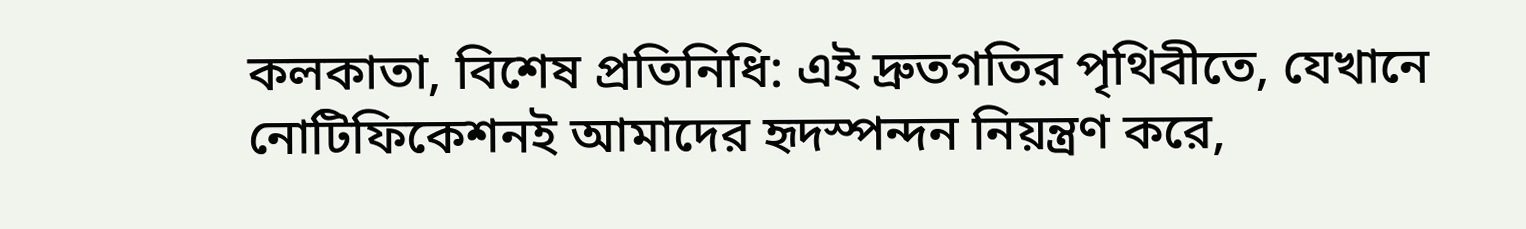কলকাতা, বিশেষ প্রতিনিধি: এই দ্রুতগতির পৃথিবীতে, যেখানে নোটিফিকেশনই আমাদের হৃদস্পন্দন নিয়ন্ত্রণ করে,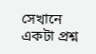সেখানে একটা প্রশ্ন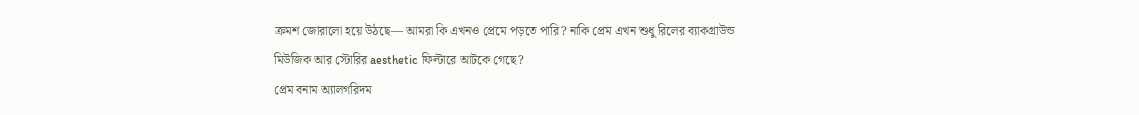ক্রমশ জোরালো হয়ে উঠছে— আমরা কি এখনও প্রেমে পড়তে পারি? নাকি প্রেম এখন শুধু রিলের ব্যাকগ্রাউন্ড মিউজিক আর স্টোরির aesthetic ফিল্টারে আটকে গেছে?
প্রেম বনাম অ্যালগরিদম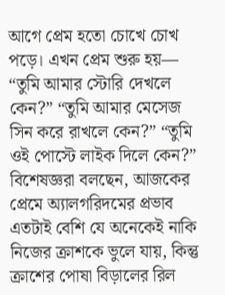আগে প্রেম হতো চোখে চোখ পড়ে। এখন প্রেম শুরু হয়— “তুমি আমার স্টোরি দেখলে কেন?” “তুমি আমার মেসেজ সিন করে রাখলে কেন?” “তুমি ওই পোস্টে লাইক দিলে কেন?”
বিশেষজ্ঞরা বলছেন, আজকের প্রেমে অ্যালগরিদমের প্রভাব এতটাই বেশি যে অনেকেই নাকি নিজের ক্রাশকে ভুলে যায়, কিন্তু ক্রাশের পোষা বিড়ালের রিল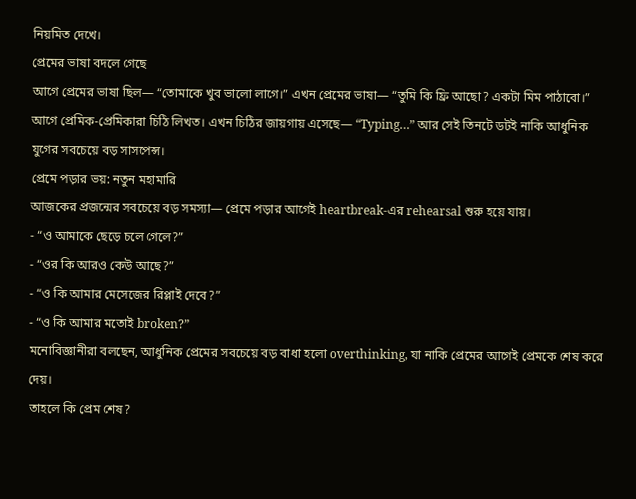নিয়মিত দেখে।
প্রেমের ভাষা বদলে গেছে
আগে প্রেমের ভাষা ছিল— “তোমাকে খুব ভালো লাগে।” এখন প্রেমের ভাষা— “তুমি কি ফ্রি আছো? একটা মিম পাঠাবো।”
আগে প্রেমিক‑প্রেমিকারা চিঠি লিখত। এখন চিঠির জায়গায় এসেছে— “Typing…” আর সেই তিনটে ডটই নাকি আধুনিক যুগের সবচেয়ে বড় সাসপেন্স।
প্রেমে পড়ার ভয়: নতুন মহামারি
আজকের প্রজন্মের সবচেয়ে বড় সমস্যা— প্রেমে পড়ার আগেই heartbreak-এর rehearsal শুরু হয়ে যায়।
- “ও আমাকে ছেড়ে চলে গেলে?”
- “ওর কি আরও কেউ আছে?”
- “ও কি আমার মেসেজের রিপ্লাই দেবে?”
- “ও কি আমার মতোই broken?”
মনোবিজ্ঞানীরা বলছেন, আধুনিক প্রেমের সবচেয়ে বড় বাধা হলো overthinking, যা নাকি প্রেমের আগেই প্রেমকে শেষ করে দেয়।
তাহলে কি প্রেম শেষ?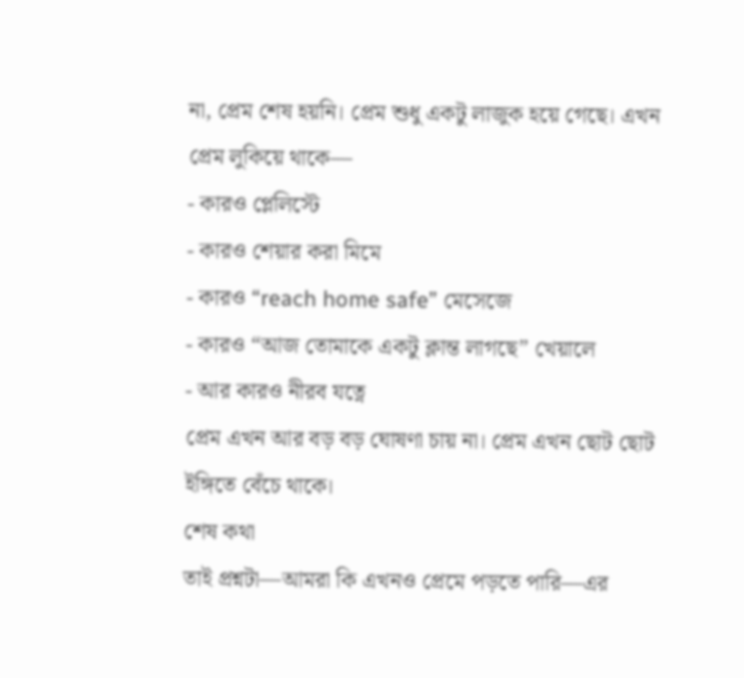না, প্রেম শেষ হয়নি। প্রেম শুধু একটু লাজুক হয়ে গেছে। এখন প্রেম লুকিয়ে থাকে—
- কারও প্লেলিস্টে
- কারও শেয়ার করা মিমে
- কারও “reach home safe” মেসেজে
- কারও “আজ তোমাকে একটু ক্লান্ত লাগছে” খেয়ালে
- আর কারও নীরব যত্নে
প্রেম এখন আর বড় বড় ঘোষণা চায় না। প্রেম এখন ছোট ছোট ইঙ্গিতে বেঁচে থাকে।
শেষ কথা
তাই প্রশ্নটা—আমরা কি এখনও প্রেমে পড়তে পারি—এর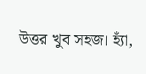উত্তর খুব সহজ। হ্যাঁ,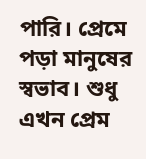পারি। প্রেমে পড়া মানুষের স্বভাব। শুধু এখন প্রেম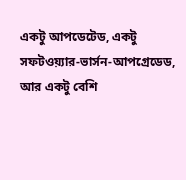একটু আপডেটেড, একটু সফটওয়্যার‑ভার্সন‑আপগ্রেডেড, আর একটু বেশি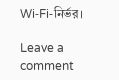Wi‑Fi‑নির্ভর।

Leave a comment